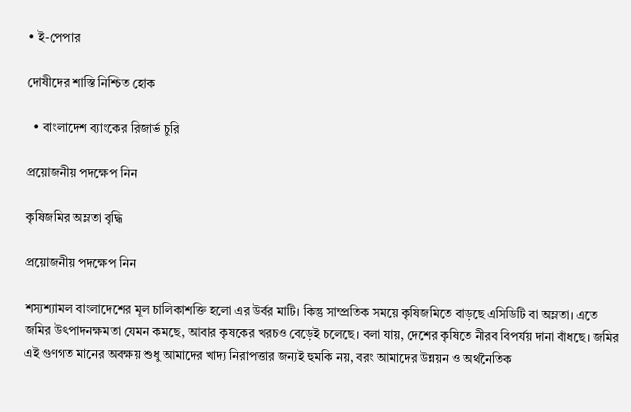• ই-পেপার

দোষীদের শাস্তি নিশ্চিত হোক

  • বাংলাদেশ ব্যাংকের রিজার্ভ চুরি

প্রয়োজনীয় পদক্ষেপ নিন

কৃষিজমির অম্লতা বৃদ্ধি

প্রয়োজনীয় পদক্ষেপ নিন

শস্যশ্যামল বাংলাদেশের মূল চালিকাশক্তি হলো এর উর্বর মাটি। কিন্তু সাম্প্রতিক সময়ে কৃষিজমিতে বাড়ছে এসিডিটি বা অম্লতা। এতে জমির উৎপাদনক্ষমতা যেমন কমছে, আবার কৃষকের খরচও বেড়েই চলেছে। বলা যায়, দেশের কৃষিতে নীরব বিপর্যয় দানা বাঁধছে। জমির এই গুণগত মানের অবক্ষয় শুধু আমাদের খাদ্য নিরাপত্তার জন্যই হুমকি নয়, বরং আমাদের উন্নয়ন ও অর্থনৈতিক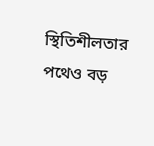স্থিতিশীলতার পথেও বড়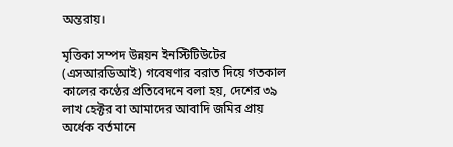অন্তরায়।

মৃত্তিকা সম্পদ উন্নয়ন ইনস্টিটিউটের (এসআরডিআই) গবেষণার বরাত দিয়ে গতকাল কালের কণ্ঠের প্রতিবেদনে বলা হয়, দেশের ৩৯ লাখ হেক্টর বা আমাদের আবাদি জমির প্রায় অর্ধেক বর্তমানে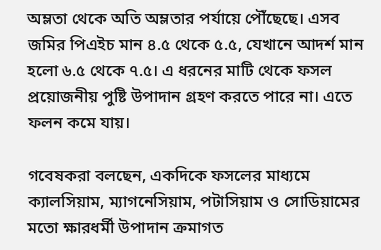অম্লতা থেকে অতি অম্লতার পর্যায়ে পৌঁছেছে। এসব জমির পিএইচ মান ৪.৫ থেকে ৫.৫, যেখানে আদর্শ মান হলো ৬.৫ থেকে ৭.৫। এ ধরনের মাটি থেকে ফসল প্রয়োজনীয় পুষ্টি উপাদান গ্রহণ করতে পারে না। এতে ফলন কমে যায়।

গবেষকরা বলছেন, একদিকে ফসলের মাধ্যমে ক্যালসিয়াম, ম্যাগনেসিয়াম, পটাসিয়াম ও সোডিয়ামের মতো ক্ষারধর্মী উপাদান ক্রমাগত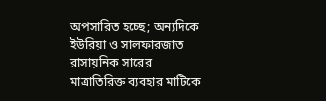অপসারিত হচ্ছে; অন্যদিকে ইউরিয়া ও সালফারজাত রাসায়নিক সারের মাত্রাতিরিক্ত ব্যবহার মাটিকে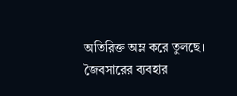অতিরিক্ত অম্ল করে তুলছে। জৈবসারের ব্যবহার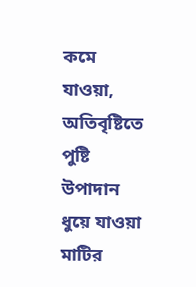কমে যাওয়া, অতিবৃষ্টিতে পুষ্টি উপাদান ধুয়ে যাওয়া মাটির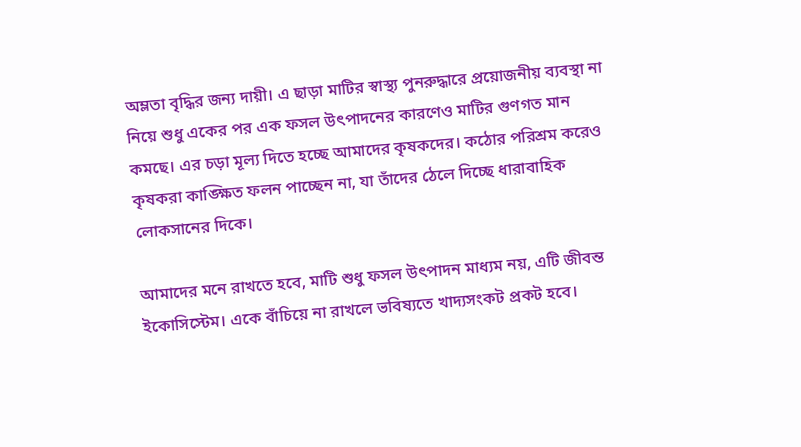অম্লতা বৃদ্ধির জন্য দায়ী। এ ছাড়া মাটির স্বাস্থ্য পুনরুদ্ধারে প্রয়োজনীয় ব্যবস্থা না নিয়ে শুধু একের পর এক ফসল উৎপাদনের কারণেও মাটির গুণগত মান কমছে। এর চড়া মূল্য দিতে হচ্ছে আমাদের কৃষকদের। কঠোর পরিশ্রম করেও কৃষকরা কাঙ্ক্ষিত ফলন পাচ্ছেন না, যা তাঁদের ঠেলে দিচ্ছে ধারাবাহিক লোকসানের দিকে।

আমাদের মনে রাখতে হবে, মাটি শুধু ফসল উৎপাদন মাধ্যম নয়, এটি জীবন্ত ইকোসিস্টেম। একে বাঁচিয়ে না রাখলে ভবিষ্যতে খাদ্যসংকট প্রকট হবে।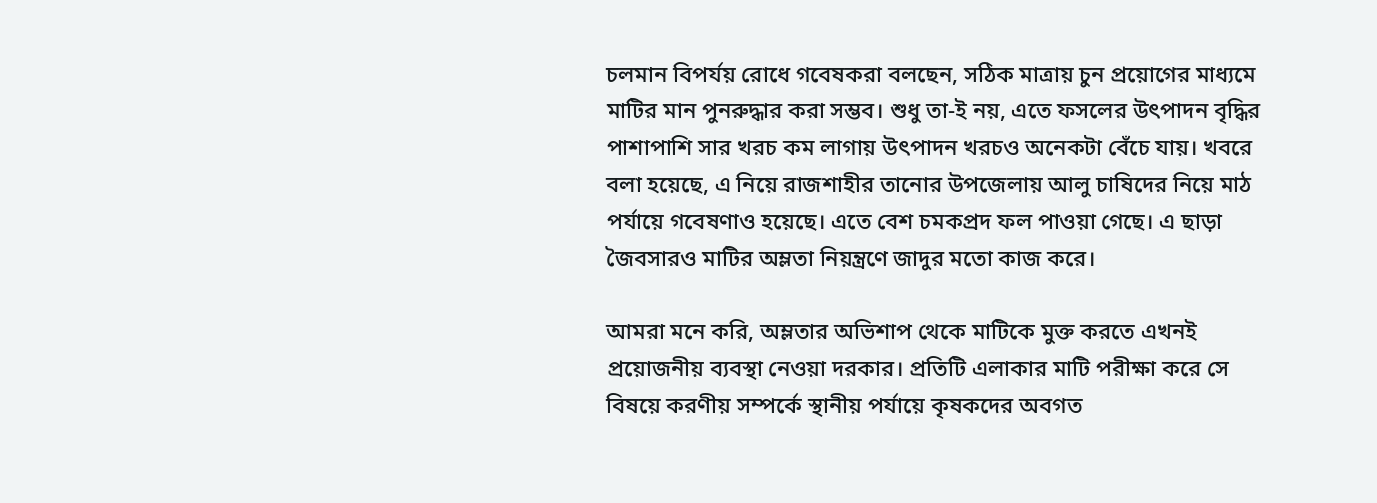চলমান বিপর্যয় রোধে গবেষকরা বলছেন, সঠিক মাত্রায় চুন প্রয়োগের মাধ্যমে মাটির মান পুনরুদ্ধার করা সম্ভব। শুধু তা-ই নয়, এতে ফসলের উৎপাদন বৃদ্ধির পাশাপাশি সার খরচ কম লাগায় উৎপাদন খরচও অনেকটা বেঁচে যায়। খবরে বলা হয়েছে, এ নিয়ে রাজশাহীর তানোর উপজেলায় আলু চাষিদের নিয়ে মাঠ পর্যায়ে গবেষণাও হয়েছে। এতে বেশ চমকপ্রদ ফল পাওয়া গেছে। এ ছাড়া জৈবসারও মাটির অম্লতা নিয়ন্ত্রণে জাদুর মতো কাজ করে।

আমরা মনে করি, অম্লতার অভিশাপ থেকে মাটিকে মুক্ত করতে এখনই প্রয়োজনীয় ব্যবস্থা নেওয়া দরকার। প্রতিটি এলাকার মাটি পরীক্ষা করে সে বিষয়ে করণীয় সম্পর্কে স্থানীয় পর্যায়ে কৃষকদের অবগত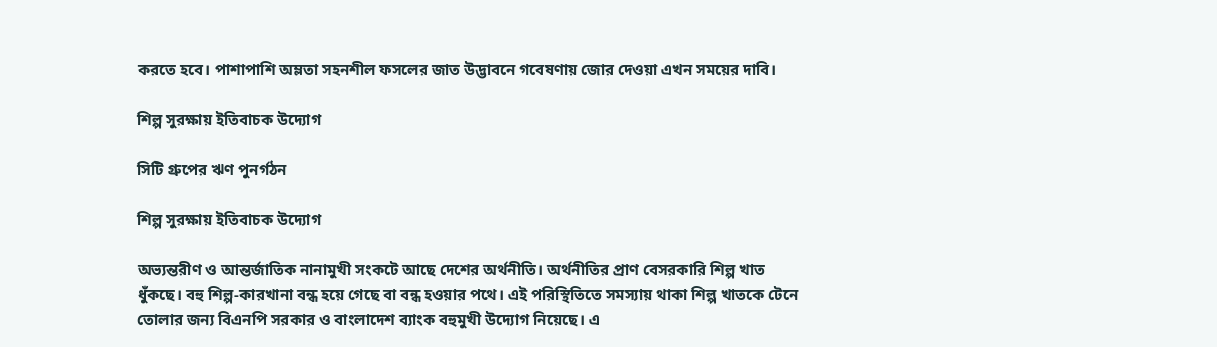করতে হবে। পাশাপাশি অম্লতা সহনশীল ফসলের জাত উদ্ভাবনে গবেষণায় জোর দেওয়া এখন সময়ের দাবি।

শিল্প সুরক্ষায় ইতিবাচক উদ্যোগ

সিটি গ্রুপের ঋণ পুনর্গঠন

শিল্প সুরক্ষায় ইতিবাচক উদ্যোগ

অভ্যন্তরীণ ও আন্তর্জাতিক নানামুখী সংকটে আছে দেশের অর্থনীতি। অর্থনীতির প্রাণ বেসরকারি শিল্প খাত ধুঁকছে। বহু শিল্প-কারখানা বন্ধ হয়ে গেছে বা বন্ধ হওয়ার পথে। এই পরিস্থিতিতে সমস্যায় থাকা শিল্প খাতকে টেনে তোলার জন্য বিএনপি সরকার ও বাংলাদেশ ব্যাংক বহুমুখী উদ্যোগ নিয়েছে। এ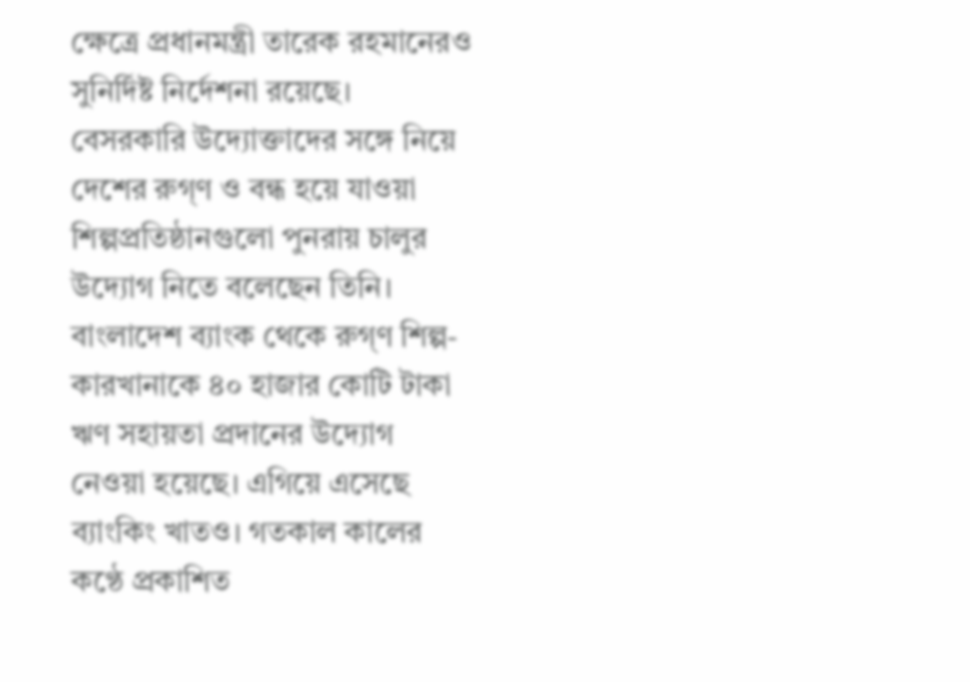ক্ষেত্রে প্রধানমন্ত্রী তারেক রহমানেরও সুনির্দিষ্ট নির্দেশনা রয়েছে। বেসরকারি উদ্যোক্তাদের সঙ্গে নিয়ে দেশের রুগ্ণ ও বন্ধ হয়ে যাওয়া শিল্পপ্রতিষ্ঠানগুলো পুনরায় চালুর উদ্যোগ নিতে বলেছেন তিনি। বাংলাদেশ ব্যাংক থেকে রুগ্ণ শিল্প-কারখানাকে ৪০ হাজার কোটি টাকা ঋণ সহায়তা প্রদানের উদ্যোগ নেওয়া হয়েছে। এগিয়ে এসেছে ব্যাংকিং খাতও। গতকাল কালের কণ্ঠে প্রকাশিত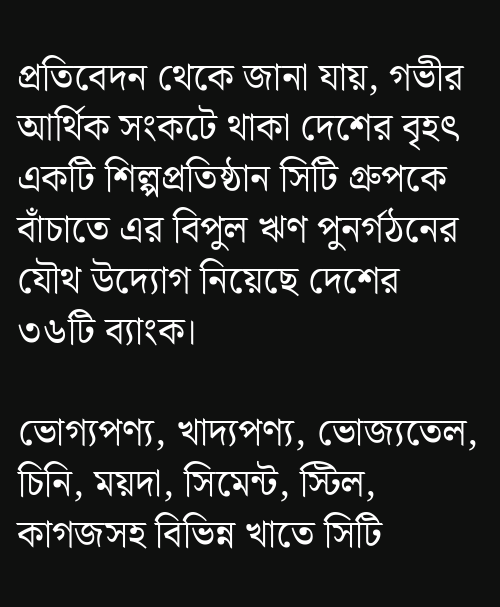প্রতিবেদন থেকে জানা যায়, গভীর আর্থিক সংকটে থাকা দেশের বৃহৎ একটি শিল্পপ্রতিষ্ঠান সিটি গ্রুপকে বাঁচাতে এর বিপুল ঋণ পুনর্গঠনের যৌথ উদ্যোগ নিয়েছে দেশের ৩৬টি ব্যাংক।

ভোগ্যপণ্য, খাদ্যপণ্য, ভোজ্যতেল, চিনি, ময়দা, সিমেন্ট, স্টিল, কাগজসহ বিভিন্ন খাতে সিটি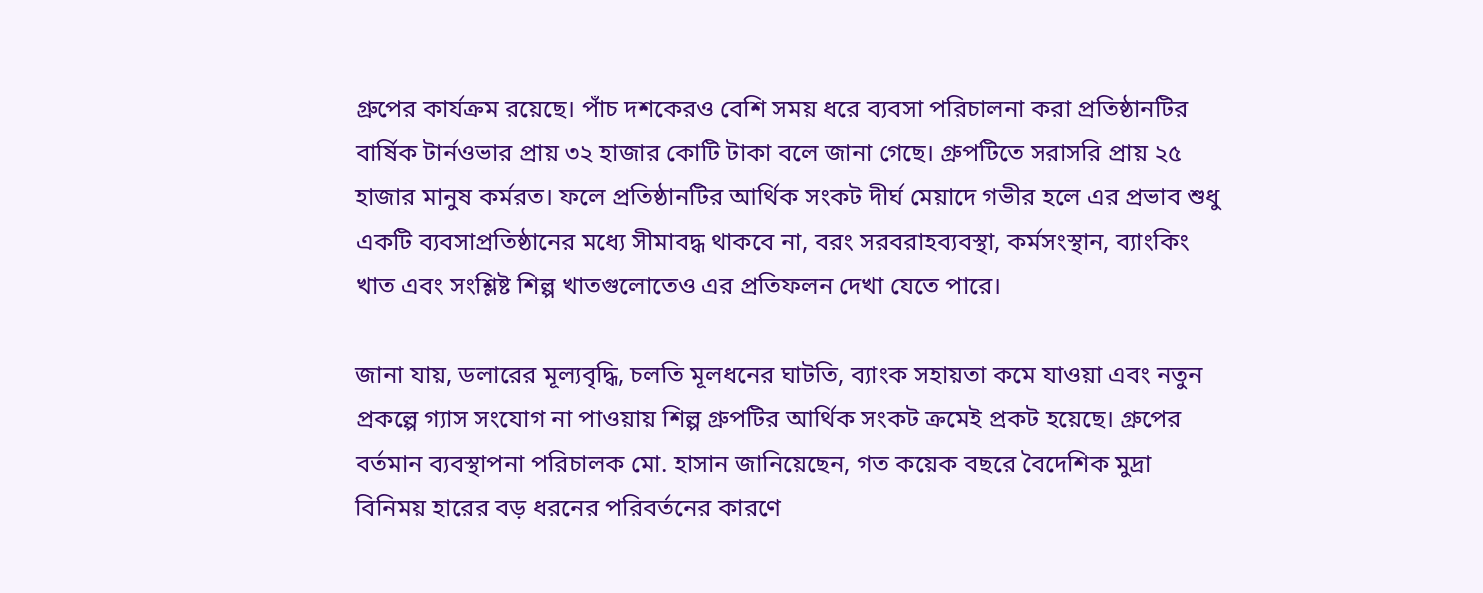গ্রুপের কার্যক্রম রয়েছে। পাঁচ দশকেরও বেশি সময় ধরে ব্যবসা পরিচালনা করা প্রতিষ্ঠানটির বার্ষিক টার্নওভার প্রায় ৩২ হাজার কোটি টাকা বলে জানা গেছে। গ্রুপটিতে সরাসরি প্রায় ২৫ হাজার মানুষ কর্মরত। ফলে প্রতিষ্ঠানটির আর্থিক সংকট দীর্ঘ মেয়াদে গভীর হলে এর প্রভাব শুধু একটি ব্যবসাপ্রতিষ্ঠানের মধ্যে সীমাবদ্ধ থাকবে না, বরং সরবরাহব্যবস্থা, কর্মসংস্থান, ব্যাংকিং খাত এবং সংশ্লিষ্ট শিল্প খাতগুলোতেও এর প্রতিফলন দেখা যেতে পারে।

জানা যায়, ডলারের মূল্যবৃদ্ধি, চলতি মূলধনের ঘাটতি, ব্যাংক সহায়তা কমে যাওয়া এবং নতুন প্রকল্পে গ্যাস সংযোগ না পাওয়ায় শিল্প গ্রুপটির আর্থিক সংকট ক্রমেই প্রকট হয়েছে। গ্রুপের বর্তমান ব্যবস্থাপনা পরিচালক মো. হাসান জানিয়েছেন, গত কয়েক বছরে বৈদেশিক মুদ্রা বিনিময় হারের বড় ধরনের পরিবর্তনের কারণে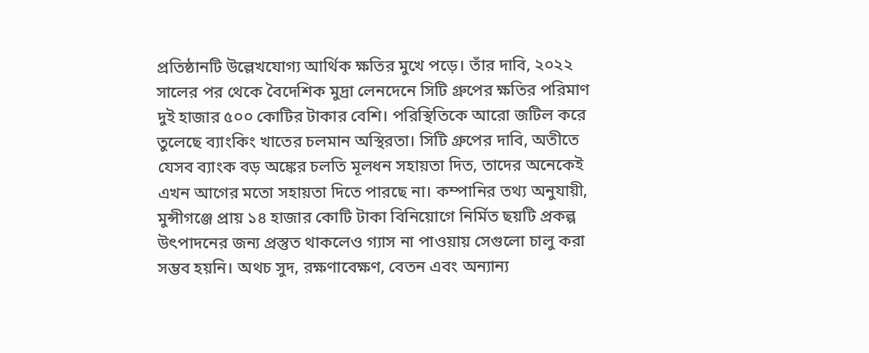প্রতিষ্ঠানটি উল্লেখযোগ্য আর্থিক ক্ষতির মুখে পড়ে। তাঁর দাবি, ২০২২ সালের পর থেকে বৈদেশিক মুদ্রা লেনদেনে সিটি গ্রুপের ক্ষতির পরিমাণ দুই হাজার ৫০০ কোটির টাকার বেশি। পরিস্থিতিকে আরো জটিল করে তুলেছে ব্যাংকিং খাতের চলমান অস্থিরতা। সিটি গ্রুপের দাবি, অতীতে যেসব ব্যাংক বড় অঙ্কের চলতি মূলধন সহায়তা দিত, তাদের অনেকেই এখন আগের মতো সহায়তা দিতে পারছে না। কম্পানির তথ্য অনুযায়ী, মুন্সীগঞ্জে প্রায় ১৪ হাজার কোটি টাকা বিনিয়োগে নির্মিত ছয়টি প্রকল্প উৎপাদনের জন্য প্রস্তুত থাকলেও গ্যাস না পাওয়ায় সেগুলো চালু করা সম্ভব হয়নি। অথচ সুদ, রক্ষণাবেক্ষণ, বেতন এবং অন্যান্য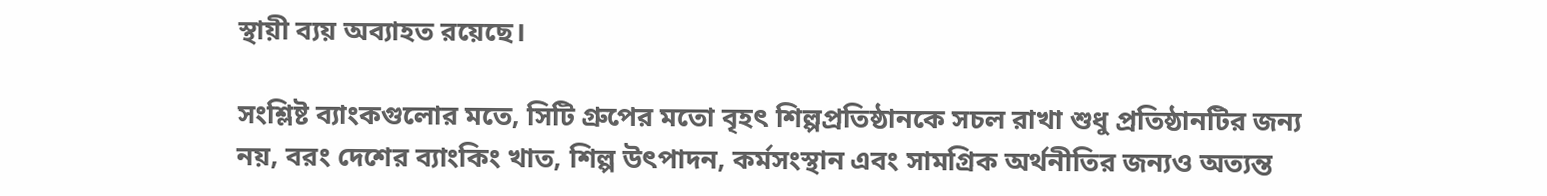স্থায়ী ব্যয় অব্যাহত রয়েছে।

সংশ্লিষ্ট ব্যাংকগুলোর মতে, সিটি গ্রুপের মতো বৃহৎ শিল্পপ্রতিষ্ঠানকে সচল রাখা শুধু প্রতিষ্ঠানটির জন্য নয়, বরং দেশের ব্যাংকিং খাত, শিল্প উৎপাদন, কর্মসংস্থান এবং সামগ্রিক অর্থনীতির জন্যও অত্যন্ত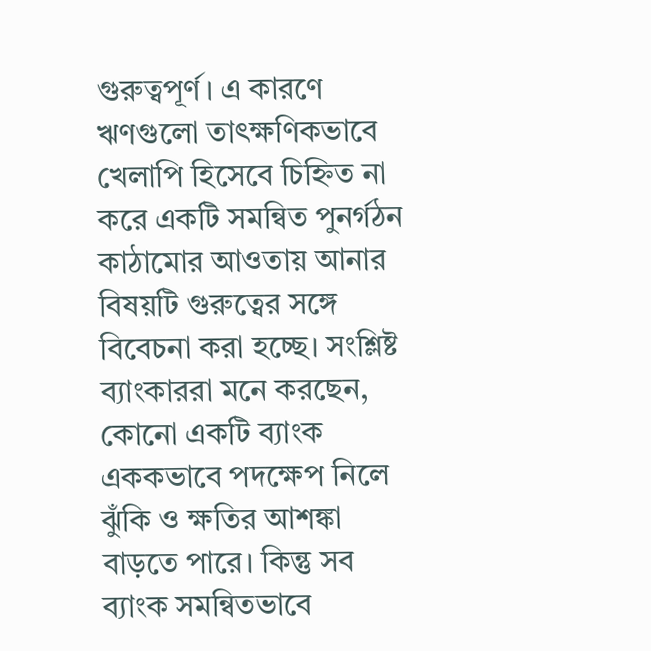গুরুত্বপূর্ণ। এ কারণে ঋণগুলো তাৎক্ষণিকভাবে খেলাপি হিসেবে চিহ্নিত না করে একটি সমন্বিত পুনর্গঠন কাঠামোর আওতায় আনার বিষয়টি গুরুত্বের সঙ্গে বিবেচনা করা হচ্ছে। সংশ্লিষ্ট ব্যাংকাররা মনে করছেন, কোনো একটি ব্যাংক এককভাবে পদক্ষেপ নিলে ঝুঁকি ও ক্ষতির আশঙ্কা বাড়তে পারে। কিন্তু সব ব্যাংক সমন্বিতভাবে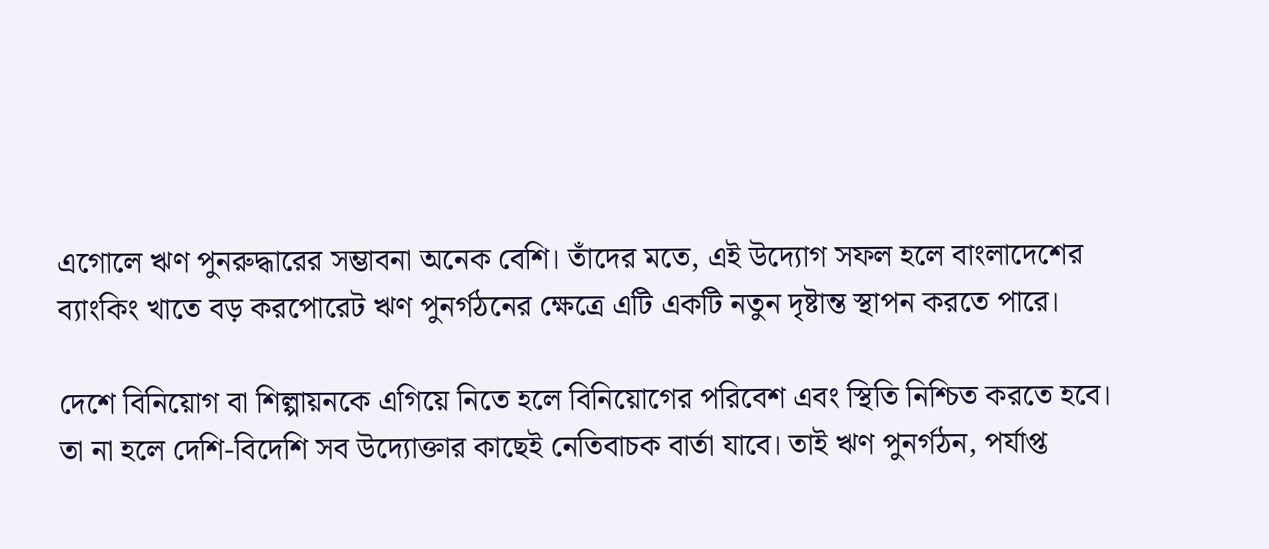এগোলে ঋণ পুনরুদ্ধারের সম্ভাবনা অনেক বেশি। তাঁদের মতে, এই উদ্যোগ সফল হলে বাংলাদেশের ব্যাংকিং খাতে বড় করপোরেট ঋণ পুনর্গঠনের ক্ষেত্রে এটি একটি নতুন দৃষ্টান্ত স্থাপন করতে পারে।

দেশে বিনিয়োগ বা শিল্পায়নকে এগিয়ে নিতে হলে বিনিয়োগের পরিবেশ এবং স্থিতি নিশ্চিত করতে হবে। তা না হলে দেশি-বিদেশি সব উদ্যোক্তার কাছেই নেতিবাচক বার্তা যাবে। তাই ঋণ পুনর্গঠন, পর্যাপ্ত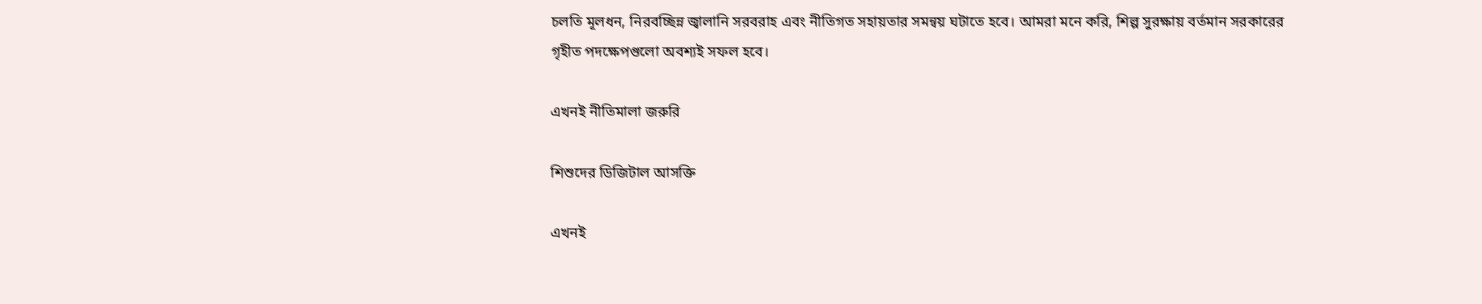চলতি মূলধন, নিরবচ্ছিন্ন জ্বালানি সরবরাহ এবং নীতিগত সহায়তার সমন্বয় ঘটাতে হবে। আমরা মনে করি, শিল্প সুরক্ষায় বর্তমান সরকারের গৃহীত পদক্ষেপগুলো অবশ্যই সফল হবে।

এখনই নীতিমালা জরুরি

শিশুদের ডিজিটাল আসক্তি

এখনই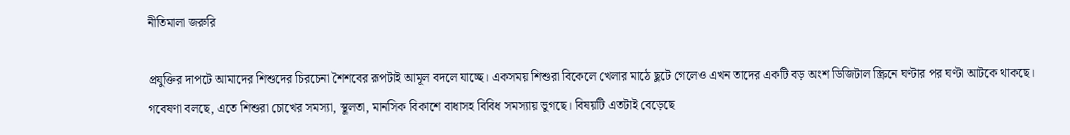নীতিমালা জরুরি

প্রযুক্তির দাপটে আমাদের শিশুদের চিরচেনা শৈশবের রূপটাই আমূল বদলে যাচ্ছে। একসময় শিশুরা বিকেলে খেলার মাঠে ছুটে গেলেও এখন তাদের একটি বড় অংশ ডিজিটাল স্ক্রিনে ঘণ্টার পর ঘণ্টা আটকে থাকছে। গবেষণা বলছে, এতে শিশুরা চোখের সমস্যা, স্থূলতা, মানসিক বিকাশে বাধাসহ বিবিধ সমস্যায় ভুগছে। বিষয়টি এতটাই বেড়েছে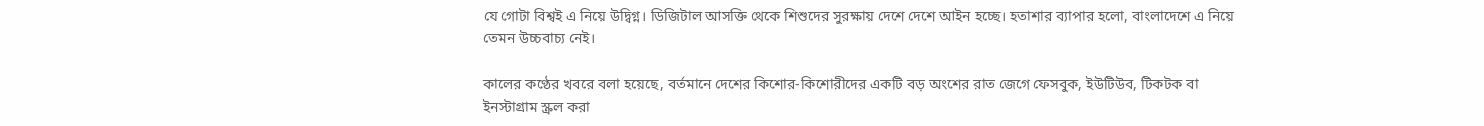যে গোটা বিশ্বই এ নিয়ে উদ্বিগ্ন। ডিজিটাল আসক্তি থেকে শিশুদের সুরক্ষায় দেশে দেশে আইন হচ্ছে। হতাশার ব্যাপার হলো, বাংলাদেশে এ নিয়ে তেমন উচ্চবাচ্য নেই।

কালের কণ্ঠের খবরে বলা হয়েছে, বর্তমানে দেশের কিশোর-কিশোরীদের একটি বড় অংশের রাত জেগে ফেসবুক, ইউটিউব, টিকটক বা ইনস্টাগ্রাম স্ক্রল করা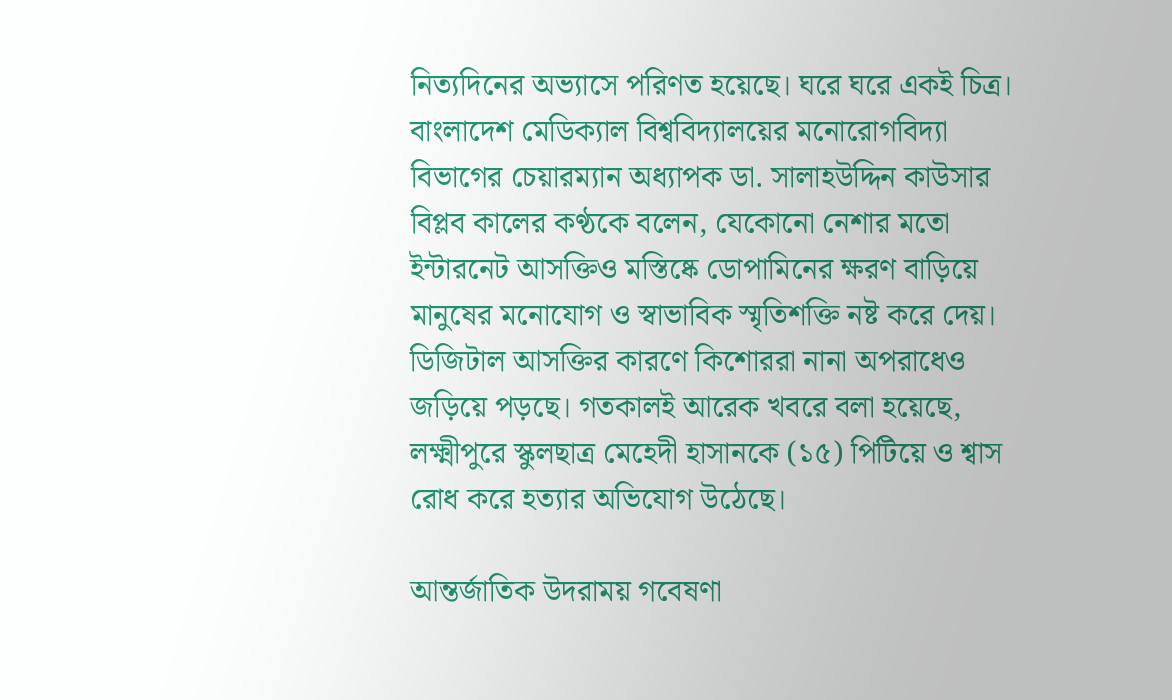নিত্যদিনের অভ্যাসে পরিণত হয়েছে। ঘরে ঘরে একই চিত্র। বাংলাদেশ মেডিক্যাল বিশ্ববিদ্যালয়ের মনোরোগবিদ্যা বিভাগের চেয়ারম্যান অধ্যাপক ডা. সালাহউদ্দিন কাউসার বিপ্লব কালের কণ্ঠকে বলেন, যেকোনো নেশার মতো ইন্টারনেট আসক্তিও মস্তিষ্কে ডোপামিনের ক্ষরণ বাড়িয়ে মানুষের মনোযোগ ও স্বাভাবিক স্মৃতিশক্তি নষ্ট করে দেয়। ডিজিটাল আসক্তির কারণে কিশোররা নানা অপরাধেও জড়িয়ে পড়ছে। গতকালই আরেক খবরে বলা হয়েছে, লক্ষ্মীপুরে স্কুলছাত্র মেহেদী হাসানকে (১৫) পিটিয়ে ও শ্বাস রোধ করে হত্যার অভিযোগ উঠেছে।

আন্তর্জাতিক উদরাময় গবেষণা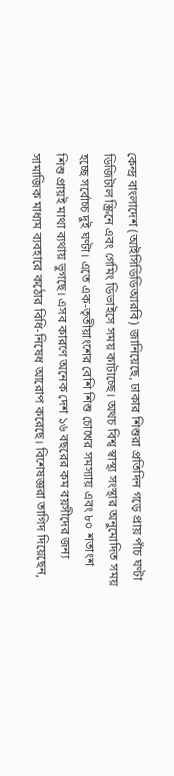কেন্দ্র বাংলাদেশ (আইসিডিডিআরবি) জানিয়েছে, ঢাকার শিশুরা প্রতিদিন গড়ে প্রায় পাঁচ ঘণ্টা ডিজিটাল স্ক্রিনে এবং গেমিং ডিভাইসে সময় কাটাচ্ছে। অথচ বিশ্ব স্বাস্থ্য সংস্থার অনুমোদিত সময় হচ্ছে সর্বোচ্চ দুই ঘণ্টা। এতে এক-তৃতীয়াংশের বেশি শিশু চোখের সমস্যায় এবং ৮০ শতাংশ শিশু প্রায়ই মাথা ব্যথায় ভুগছে। এসব কারণে অনেক দেশ ১৬ বছরের কম বয়সীদের জন্য সামাজিক মাধ্যম ব্যবহারে কঠোর বিধি-নিষেধ আরোপ করেছে। বিশেষজ্ঞরা তাগিদ দিয়েছেন,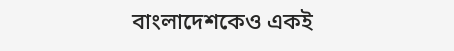বাংলাদেশকেও একই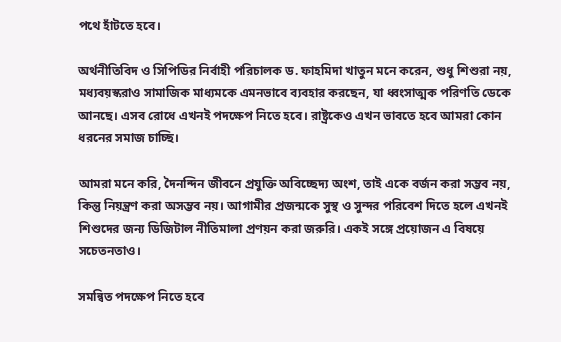পথে হাঁটতে হবে।

অর্থনীতিবিদ ও সিপিডির নির্বাহী পরিচালক ড. ফাহমিদা খাতুন মনে করেন, শুধু শিশুরা নয়, মধ্যবয়স্করাও সামাজিক মাধ্যমকে এমনভাবে ব্যবহার করছেন, যা ধ্বংসাত্মক পরিণতি ডেকে আনছে। এসব রোধে এখনই পদক্ষেপ নিতে হবে। রাষ্ট্রকেও এখন ভাবতে হবে আমরা কোন ধরনের সমাজ চাচ্ছি।

আমরা মনে করি, দৈনন্দিন জীবনে প্রযুক্তি অবিচ্ছেদ্য অংশ, তাই একে বর্জন করা সম্ভব নয়, কিন্তু নিয়ন্ত্রণ করা অসম্ভব নয়। আগামীর প্রজন্মকে সুস্থ ও সুন্দর পরিবেশ দিতে হলে এখনই শিশুদের জন্য ডিজিটাল নীতিমালা প্রণয়ন করা জরুরি। একই সঙ্গে প্রয়োজন এ বিষয়ে সচেতনতাও।

সমন্বিত পদক্ষেপ নিতে হবে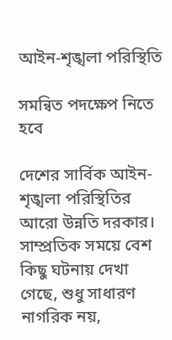আইন-শৃঙ্খলা পরিস্থিতি

সমন্বিত পদক্ষেপ নিতে হবে

দেশের সার্বিক আইন-শৃঙ্খলা পরিস্থিতির আরো উন্নতি দরকার। সাম্প্রতিক সময়ে বেশ কিছু ঘটনায় দেখা গেছে, শুধু সাধারণ নাগরিক নয়,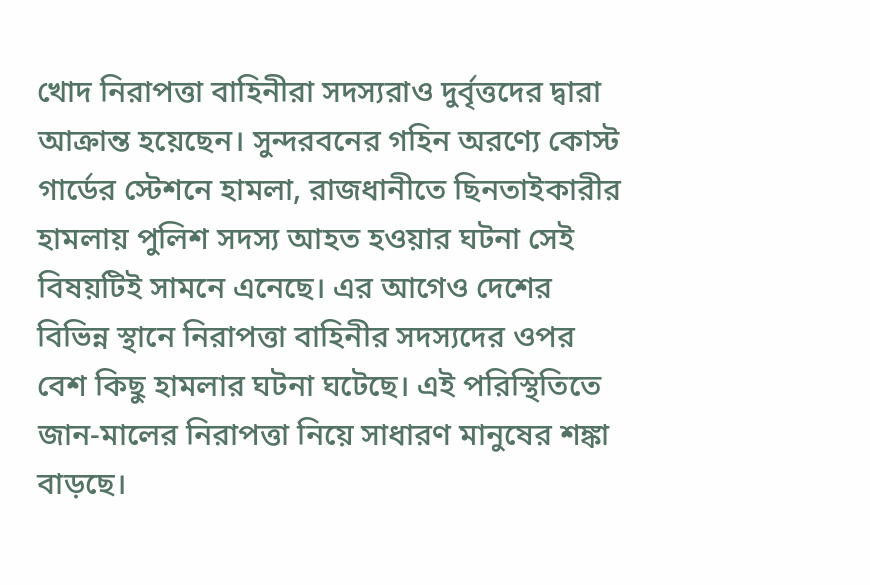খোদ নিরাপত্তা বাহিনীরা সদস্যরাও দুর্বৃত্তদের দ্বারা আক্রান্ত হয়েছেন। সুন্দরবনের গহিন অরণ্যে কোস্ট গার্ডের স্টেশনে হামলা, রাজধানীতে ছিনতাইকারীর হামলায় পুলিশ সদস্য আহত হওয়ার ঘটনা সেই বিষয়টিই সামনে এনেছে। এর আগেও দেশের বিভিন্ন স্থানে নিরাপত্তা বাহিনীর সদস্যদের ওপর বেশ কিছু হামলার ঘটনা ঘটেছে। এই পরিস্থিতিতে জান-মালের নিরাপত্তা নিয়ে সাধারণ মানুষের শঙ্কা বাড়ছে।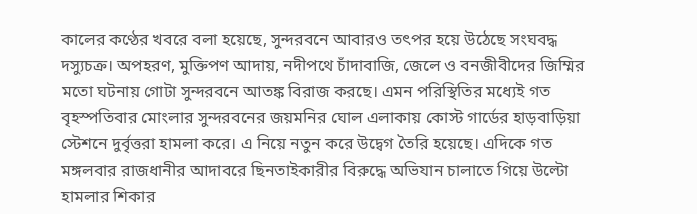কালের কণ্ঠের খবরে বলা হয়েছে, সুন্দরবনে আবারও তৎপর হয়ে উঠেছে সংঘবদ্ধ দস্যুচক্র। অপহরণ, মুক্তিপণ আদায়, নদীপথে চাঁদাবাজি, জেলে ও বনজীবীদের জিম্মির মতো ঘটনায় গোটা সুন্দরবনে আতঙ্ক বিরাজ করছে। এমন পরিস্থিতির মধ্যেই গত বৃহস্পতিবার মোংলার সুন্দরবনের জয়মনির ঘোল এলাকায় কোস্ট গার্ডের হাড়বাড়িয়া স্টেশনে দুর্বৃত্তরা হামলা করে। এ নিয়ে নতুন করে উদ্বেগ তৈরি হয়েছে। এদিকে গত মঙ্গলবার রাজধানীর আদাবরে ছিনতাইকারীর বিরুদ্ধে অভিযান চালাতে গিয়ে উল্টো হামলার শিকার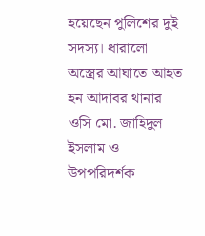হয়েছেন পুলিশের দুই সদস্য। ধারালো অস্ত্রের আঘাতে আহত হন আদাবর থানার ওসি মো. জাহিদুল ইসলাম ও উপপরিদর্শক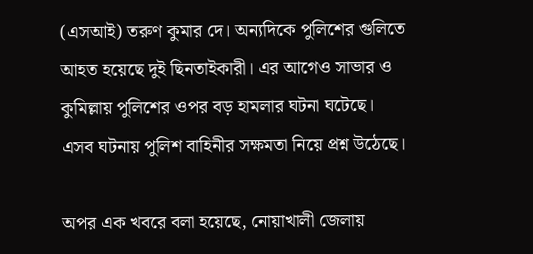(এসআই) তরুণ কুমার দে। অন্যদিকে পুলিশের গুলিতে আহত হয়েছে দুই ছিনতাইকারী। এর আগেও সাভার ও কুমিল্লায় পুলিশের ওপর বড় হামলার ঘটনা ঘটেছে। এসব ঘটনায় পুলিশ বাহিনীর সক্ষমতা নিয়ে প্রশ্ন উঠেছে।

অপর এক খবরে বলা হয়েছে, নোয়াখালী জেলায়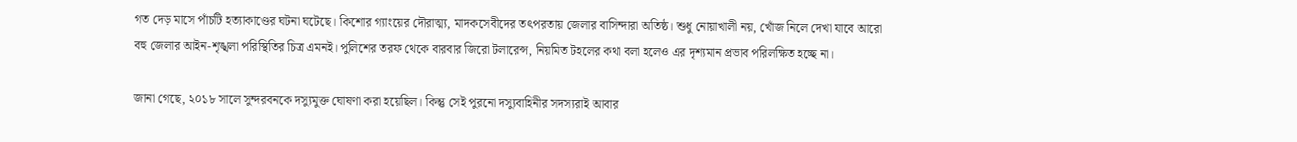গত দেড় মাসে পাঁচটি হত্যাকাণ্ডের ঘটনা ঘটেছে। কিশোর গ্যাংয়ের দৌরাত্ম্য, মাদকসেবীদের তৎপরতায় জেলার বাসিন্দারা অতিষ্ঠ। শুধু নোয়াখালী নয়, খোঁজ নিলে দেখা যাবে আরো বহু জেলার আইন-শৃঙ্খলা পরিস্থিতির চিত্র এমনই। পুলিশের তরফ থেকে বারবার জিরো টলারেন্স, নিয়মিত টহলের কথা বলা হলেও এর দৃশ্যমান প্রভাব পরিলক্ষিত হচ্ছে না।

জানা গেছে, ২০১৮ সালে সুন্দরবনকে দস্যুমুক্ত ঘোষণা করা হয়েছিল। কিন্তু সেই পুরনো দস্যুবাহিনীর সদস্যরাই আবার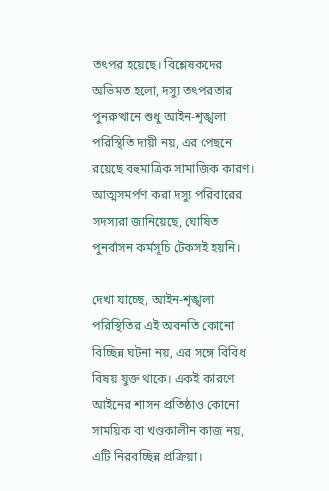তৎপর হয়েছে। বিশ্লেষকদের অভিমত হলো, দস্যু তৎপরতার পুনরুত্থানে শুধু আইন-শৃঙ্খলা পরিস্থিতি দায়ী নয়, এর পেছনে রয়েছে বহুমাত্রিক সামাজিক কারণ। আত্মসমর্পণ করা দস্যু পরিবারের সদস্যরা জানিয়েছে, ঘোষিত পুনর্বাসন কর্মসূচি টেকসই হয়নি।

দেখা যাচ্ছে, আইন-শৃঙ্খলা পরিস্থিতির এই অবনতি কোনো বিচ্ছিন্ন ঘটনা নয়, এর সঙ্গে বিবিধ বিষয় যুক্ত থাকে। একই কারণে আইনের শাসন প্রতিষ্ঠাও কোনো সাময়িক বা খণ্ডকালীন কাজ নয়, এটি নিরবচ্ছিন্ন প্রক্রিয়া।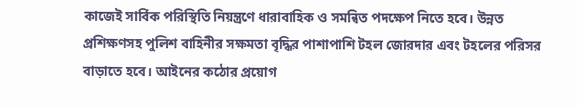কাজেই সার্বিক পরিস্থিতি নিয়ন্ত্রণে ধারাবাহিক ও সমন্বিত পদক্ষেপ নিতে হবে। উন্নত প্রশিক্ষণসহ পুলিশ বাহিনীর সক্ষমতা বৃদ্ধির পাশাপাশি টহল জোরদার এবং টহলের পরিসর বাড়াতে হবে। আইনের কঠোর প্রয়োগ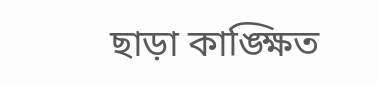ছাড়া কাঙ্ক্ষিত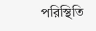পরিস্থিতি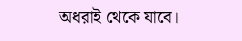অধরাই থেকে যাবে।